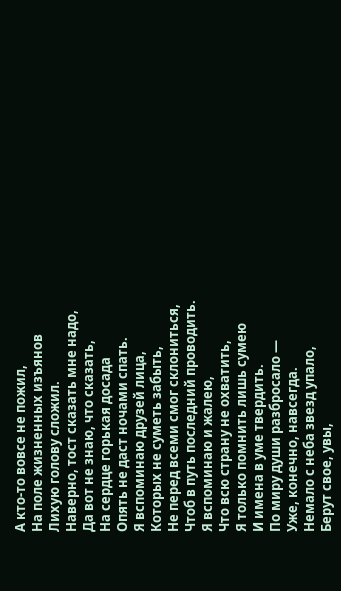А кто-то вовсе не пожил,
На поле жизненных изъянов
Лихую голову сложил.
Наверно, тост сказать мне надо,
Да вот не знаю, что сказать,
На сердце горькая досада
Опять не даст ночами спать.
Я вспоминаю друзей лица,
Которых не суметь забыть,
Не перед всеми смог склониться,
Чтоб в путь последний проводить.
Я вспоминаю и жалею,
Что всю страну не охватить,
Я только помнить лишь сумею
И имена в уме твердить.
По миру души разбросало —
Уже, конечно, навсегда.
Немало с неба звезд упало,
Берут свое, увы,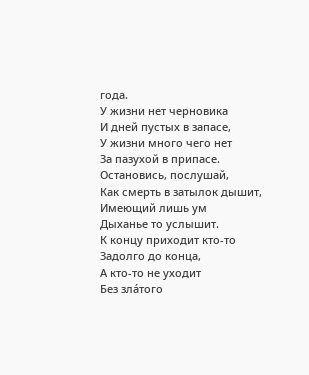года.
У жизни нет черновика
И дней пустых в запасе,
У жизни много чего нет
За пазухой в припасе.
Остановись, послушай,
Как смерть в затылок дышит,
Имеющий лишь ум
Дыханье то услышит.
К концу приходит кто-то
Задолго до конца,
А кто-то не уходит
Без зла́того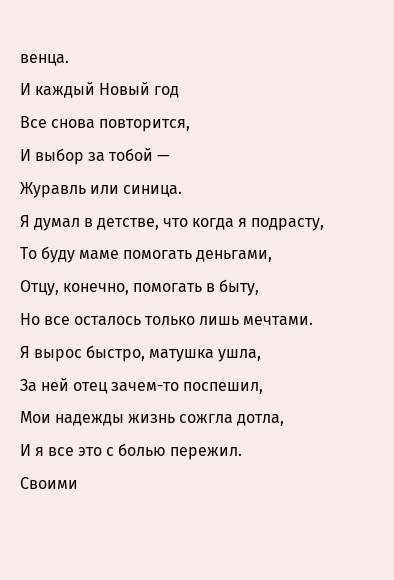венца.
И каждый Новый год
Все снова повторится,
И выбор за тобой —
Журавль или синица.
Я думал в детстве, что когда я подрасту,
То буду маме помогать деньгами,
Отцу, конечно, помогать в быту,
Но все осталось только лишь мечтами.
Я вырос быстро, матушка ушла,
За ней отец зачем-то поспешил,
Мои надежды жизнь сожгла дотла,
И я все это с болью пережил.
Своими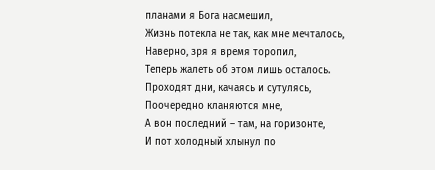планами я Бога насмешил,
Жизнь потекла не так, как мне мечталось,
Наверно, зря я время торопил,
Теперь жалеть об этом лишь осталось.
Проходят дни, качаясь и сутулясь,
Поочередно кланяются мне,
А вон последний – там, на горизонте,
И пот холодный хлынул по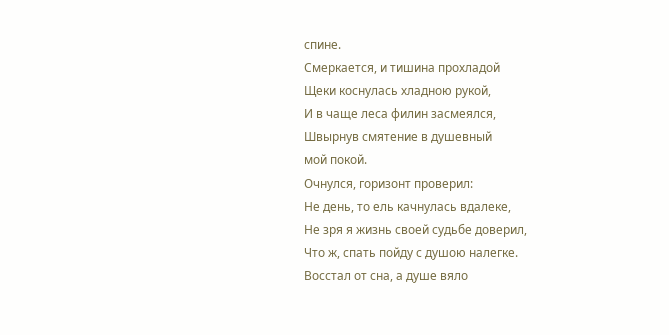спине.
Смеркается, и тишина прохладой
Щеки коснулась хладною рукой,
И в чаще леса филин засмеялся,
Швырнув смятение в душевный
мой покой.
Очнулся, горизонт проверил:
Не день, то ель качнулась вдалеке,
Не зря я жизнь своей судьбе доверил,
Что ж, спать пойду с душою налегке.
Восстал от сна, а душе вяло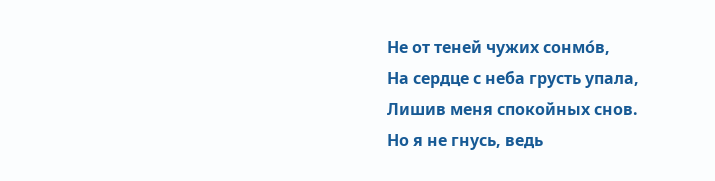Не от теней чужих сонмо́в,
На сердце с неба грусть упала,
Лишив меня спокойных снов.
Но я не гнусь, ведь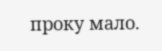проку мало.